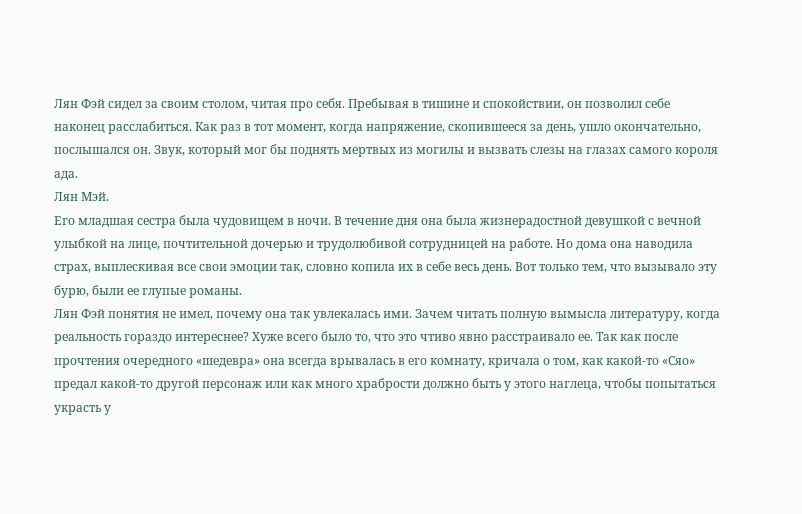Лян Фэй сидел за своим столом, читая про себя. Пребывая в тишине и спокойствии, он позволил себе наконец расслабиться. Как раз в тот момент, когда напряжение, скопившееся за день, ушло окончательно, послышался он. Звук, который мог бы поднять мертвых из могилы и вызвать слезы на глазах самого короля ада.
Лян Мэй.
Его младшая сестра была чудовищем в ночи. В течение дня она была жизнерадостной девушкой с вечной улыбкой на лице, почтительной дочерью и трудолюбивой сотрудницей на работе. Но дома она наводила страх, выплескивая все свои эмоции так, словно копила их в себе весь день. Вот только тем, что вызывало эту бурю, были ее глупые романы.
Лян Фэй понятия не имел, почему она так увлекалась ими. Зачем читать полную вымысла литературу, когда реальность гораздо интереснее? Хуже всего было то, что это чтиво явно расстраивало ее. Так как после прочтения очередного «шедевра» она всегда врывалась в его комнату, кричала о том, как какой-то «Сяо» предал какой-то другой персонаж или как много храбрости должно быть у этого наглеца, чтобы попытаться украсть у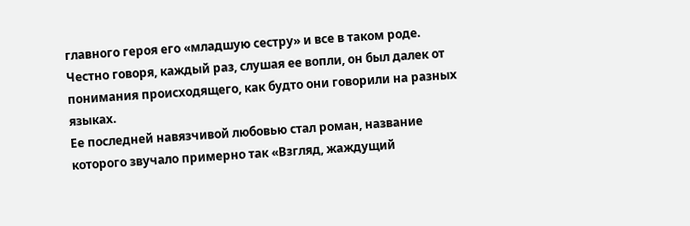главного героя его «младшую сестру» и все в таком роде. Честно говоря, каждый раз, слушая ее вопли, он был далек от понимания происходящего, как будто они говорили на разных языках.
Ее последней навязчивой любовью стал роман, название которого звучало примерно так «Взгляд, жаждущий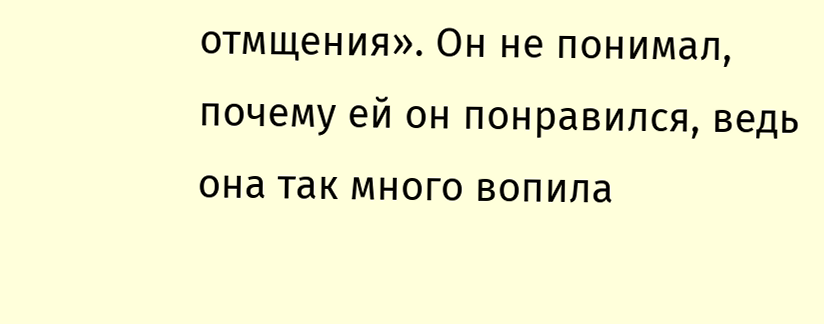отмщения». Он не понимал, почему ей он понравился, ведь она так много вопила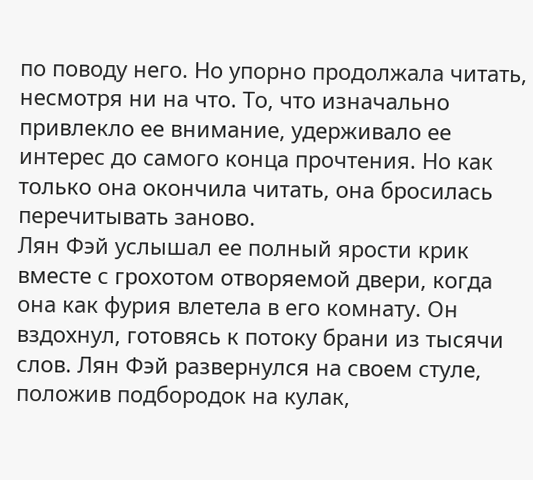по поводу него. Но упорно продолжала читать, несмотря ни на что. То, что изначально привлекло ее внимание, удерживало ее интерес до самого конца прочтения. Но как только она окончила читать, она бросилась перечитывать заново.
Лян Фэй услышал ее полный ярости крик вместе с грохотом отворяемой двери, когда она как фурия влетела в его комнату. Он вздохнул, готовясь к потоку брани из тысячи слов. Лян Фэй развернулся на своем стуле, положив подбородок на кулак,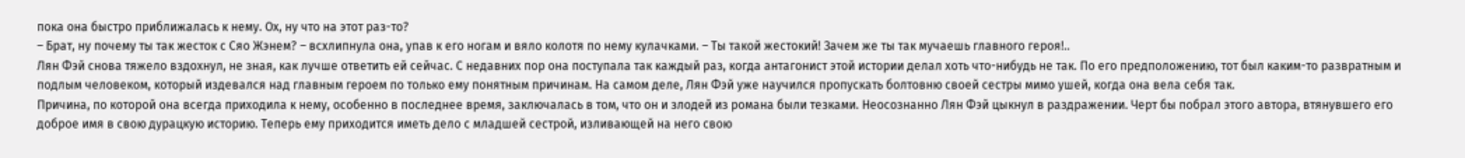пока она быстро приближалась к нему. Ох, ну что на этот раз-то?
– Брат, ну почему ты так жесток с Сяо Жэнем? – всхлипнула она, упав к его ногам и вяло колотя по нему кулачками. – Ты такой жестокий! Зачем же ты так мучаешь главного героя!..
Лян Фэй снова тяжело вздохнул, не зная, как лучше ответить ей сейчас. С недавних пор она поступала так каждый раз, когда антагонист этой истории делал хоть что-нибудь не так. По его предположению, тот был каким-то развратным и подлым человеком, который издевался над главным героем по только ему понятным причинам. На самом деле, Лян Фэй уже научился пропускать болтовню своей сестры мимо ушей, когда она вела себя так.
Причина, по которой она всегда приходила к нему, особенно в последнее время, заключалась в том, что он и злодей из романа были тезками. Неосознанно Лян Фэй цыкнул в раздражении. Черт бы побрал этого автора, втянувшего его доброе имя в свою дурацкую историю. Теперь ему приходится иметь дело с младшей сестрой, изливающей на него свою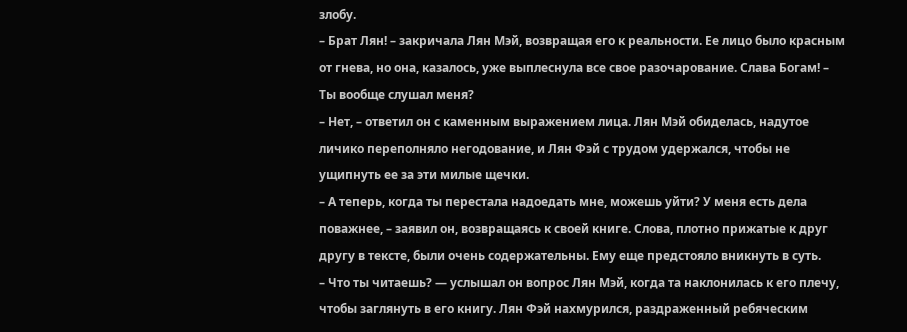злобу.
– Брат Лян! – закричала Лян Мэй, возвращая его к реальности. Ее лицо было красным от гнева, но она, казалось, уже выплеснула все свое разочарование. Слава Богам! – Ты вообще слушал меня?
– Нет, – ответил он с каменным выражением лица. Лян Мэй обиделась, надутое личико переполняло негодование, и Лян Фэй с трудом удержался, чтобы не ущипнуть ее за эти милые щечки.
– А теперь, когда ты перестала надоедать мне, можешь уйти? У меня есть дела поважнее, – заявил он, возвращаясь к своей книге. Слова, плотно прижатые к друг другу в тексте, были очень содержательны. Ему еще предстояло вникнуть в суть.
– Что ты читаешь? — услышал он вопрос Лян Мэй, когда та наклонилась к его плечу, чтобы заглянуть в его книгу. Лян Фэй нахмурился, раздраженный ребяческим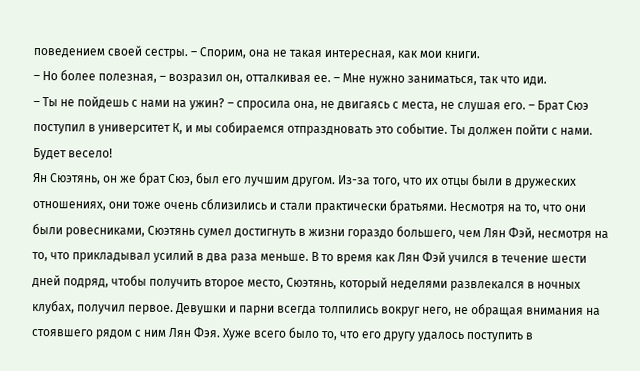поведением своей сестры. – Спорим, она не такая интересная, как мои книги.
– Но более полезная, – возразил он, отталкивая ее. – Мне нужно заниматься, так что иди.
– Ты не пойдешь с нами на ужин? – спросила она, не двигаясь с места, не слушая его. – Брат Сюэ поступил в университет К, и мы собираемся отпраздновать это событие. Ты должен пойти с нами. Будет весело!
Ян Сюэтянь, он же брат Сюэ, был его лучшим другом. Из-за того, что их отцы были в дружеских отношениях, они тоже очень сблизились и стали практически братьями. Несмотря на то, что они были ровесниками, Сюэтянь сумел достигнуть в жизни гораздо большего, чем Лян Фэй, несмотря на то, что прикладывал усилий в два раза меньше. В то время как Лян Фэй учился в течение шести дней подряд, чтобы получить второе место, Сюэтянь, который неделями развлекался в ночных клубах, получил первое. Девушки и парни всегда толпились вокруг него, не обращая внимания на стоявшего рядом с ним Лян Фэя. Хуже всего было то, что его другу удалось поступить в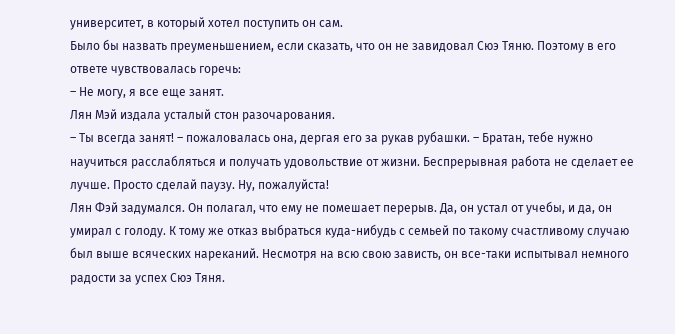университет, в который хотел поступить он сам.
Было бы назвать преуменьшением, если сказать, что он не завидовал Сюэ Тяню. Поэтому в его ответе чувствовалась горечь:
– Не могу, я все еще занят.
Лян Мэй издала усталый стон разочарования.
– Ты всегда занят! – пожаловалась она, дергая его за рукав рубашки. – Братан, тебе нужно научиться расслабляться и получать удовольствие от жизни. Беспрерывная работа не сделает ее лучше. Просто сделай паузу. Ну, пожалуйста!
Лян Фэй задумался. Он полагал, что ему не помешает перерыв. Да, он устал от учебы, и да, он умирал с голоду. К тому же отказ выбраться куда-нибудь с семьей по такому счастливому случаю был выше всяческих нареканий. Несмотря на всю свою зависть, он все-таки испытывал немного радости за успех Сюэ Тяня.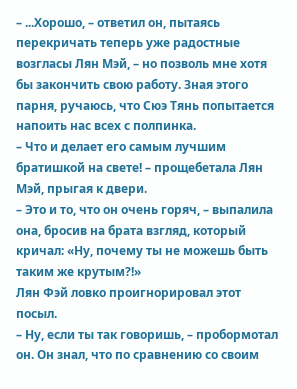– ...Хорошо, – ответил он, пытаясь перекричать теперь уже радостные возгласы Лян Мэй, – но позволь мне хотя бы закончить свою работу. Зная этого парня, ручаюсь, что Сюэ Тянь попытается напоить нас всех с полпинка.
– Что и делает его самым лучшим братишкой на свете! – прощебетала Лян Мэй, прыгая к двери.
– Это и то, что он очень горяч, – выпалила она, бросив на брата взгляд, который кричал: «Ну, почему ты не можешь быть таким же крутым?!»
Лян Фэй ловко проигнорировал этот посыл.
– Ну, если ты так говоришь, – пробормотал он. Он знал, что по сравнению со своим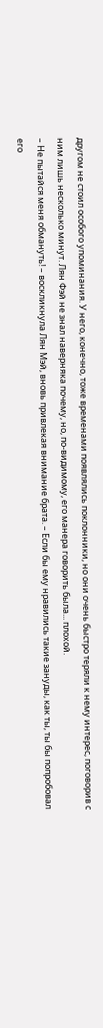другом не стоил особого упоминания. У него, конечно, тоже временами появлялись поклонники, но они очень быстро теряли к нему интерес, поговорив с ним лишь несколько минут. Лян Фэй не знал наверняка почему, но, по-видимому, его манера говорить была... плохой.
– Не пытайся меня обмануть! – воскликнула Лян Мэй, вновь привлекая внимание брата. – Если бы ему нравились такие зануды, как ты, ты бы попробовал его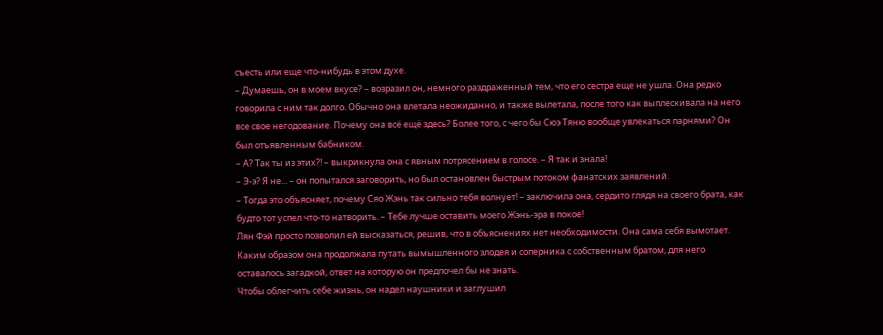съесть или еще что-нибудь в этом духе.
– Думаешь, он в моем вкусе? – возразил он, немного раздраженный тем, что его сестра еще не ушла. Она редко говорила с ним так долго. Обычно она влетала неожиданно, и также вылетала, после того как выплескивала на него все свое негодование. Почему она всё ещё здесь? Более того, с чего бы Сюэ Тяню вообще увлекаться парнями? Он был отъявленным бабником.
– А? Так ты из этих?! – выкрикнула она с явным потрясением в голосе. – Я так и знала!
– Э-э? Я не... – он попытался заговорить, но был остановлен быстрым потоком фанатских заявлений.
– Тогда это объясняет, почему Сяо Жэнь так сильно тебя волнует! – заключила она, сердито глядя на своего брата, как будто тот успел что-то натворить. – Тебе лучше оставить моего Жэнь-эра в покое!
Лян Фэй просто позволил ей высказаться, решив, что в объяснениях нет необходимости. Она сама себя вымотает. Каким образом она продолжала путать вымышленного злодея и соперника с собственным братом, для него оставалось загадкой, ответ на которую он предпочел бы не знать.
Чтобы облегчить себе жизнь, он надел наушники и заглушил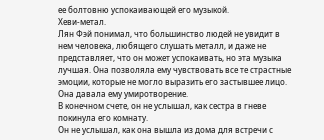ее болтовню успокаивающей его музыкой.
Хеви-метал.
Лян Фэй понимал, что большинство людей не увидит в нем человека, любящего слушать металл, и даже не представляет, что он может успокаивать, но эта музыка лучшая. Она позволяла ему чувствовать все те страстные эмоции, которые не могло выразить его застывшее лицо. Она давала ему умиротворение.
В конечном счете, он не услышал, как сестра в гневе покинула его комнату.
Он не услышал, как она вышла из дома для встречи с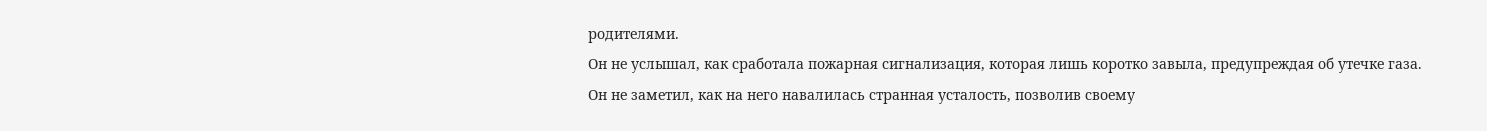родителями.
Он не услышал, как сработала пожарная сигнализация, которая лишь коротко завыла, предупреждая об утечке газа.
Он не заметил, как на него навалилась странная усталость, позволив своему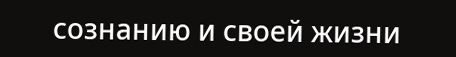сознанию и своей жизни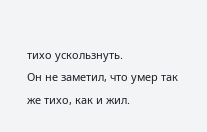тихо ускользнуть.
Он не заметил, что умер так же тихо, как и жил.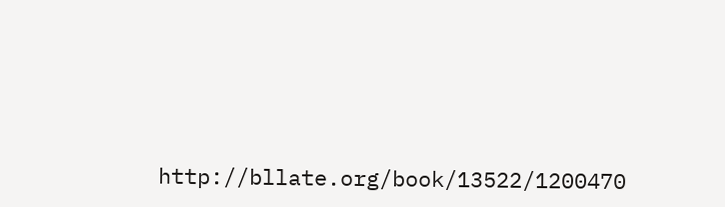http://bllate.org/book/13522/1200470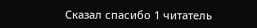Сказал спасибо 1 читатель